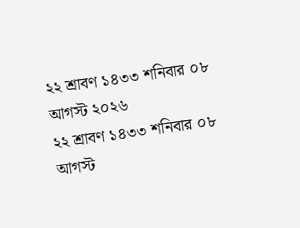২২ শ্রাবণ ১৪৩৩ শনিবার ০৮ আগস্ট ২০২৬
২২ শ্রাবণ ১৪৩৩ শনিবার ০৮ আগস্ট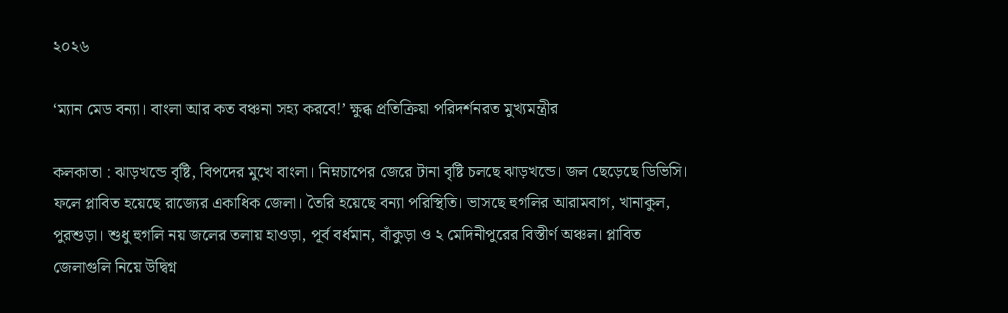২০২৬

‘ম্যান মেড বন্যা। বাংলা আর কত বঞ্চনা সহ্য করবে!’ ক্ষুব্ধ প্রতিক্রিয়া পরিদর্শনরত মুখ্যমন্ত্রীর

কলকাতা : ঝাড়খন্ডে বৃষ্টি, বিপদের মুখে বাংলা। নিম্নচাপের জেরে টানা বৃষ্টি চলছে ঝাড়খন্ডে। জল ছেড়েছে ডিভিসি। ফলে প্লাবিত হয়েছে রাজ্যের একাধিক জেলা। তৈরি হয়েছে বন্যা পরিস্থিতি। ভাসছে হুগলির আরামবাগ, খানাকুল, পুরশুড়া। শুধু হুগলি নয় জলের তলায় হাওড়া, পূর্ব বর্ধমান, বাঁকুড়া ও ২ মেদিনীপুরের বিস্তীর্ণ অঞ্চল। প্লাবিত জেলাগুলি নিয়ে উদ্বিগ্ন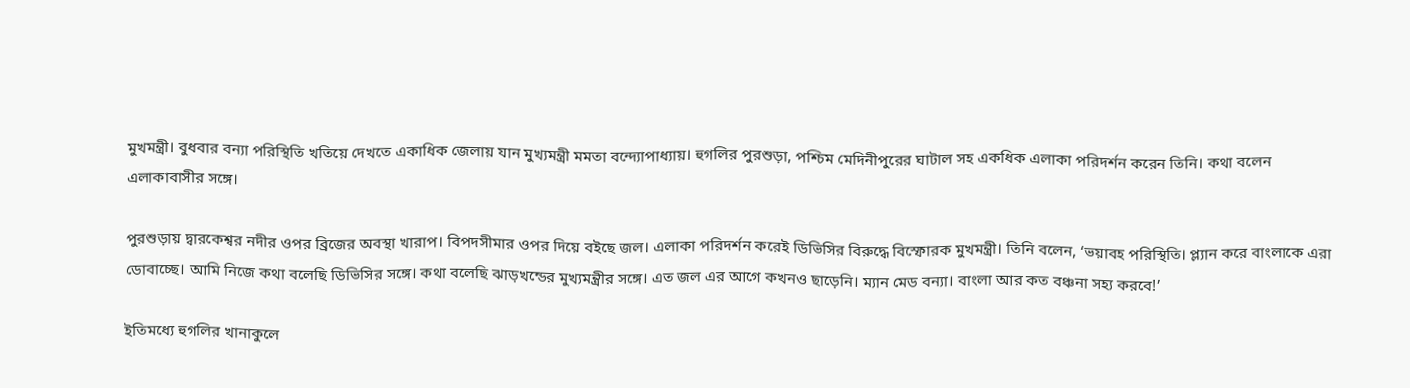মুখমন্ত্রী। বুধবার বন্যা পরিস্থিতি খতিয়ে দেখতে একাধিক জেলায় যান মুখ্যমন্ত্রী মমতা বন্দ্যোপাধ্যায়। হুগলির পুরশুড়া, পশ্চিম মেদিনীপুরের ঘাটাল সহ একধিক এলাকা পরিদর্শন করেন তিনি। কথা বলেন এলাকাবাসীর সঙ্গে।

পুরশুড়ায় দ্বারকেশ্বর নদীর ওপর ব্রিজের অবস্থা খারাপ। বিপদসীমার ওপর দিয়ে বইছে জল। এলাকা পরিদর্শন করেই ডিভিসির বিরুদ্ধে বিস্ফোরক মুখমন্ত্রী। তিনি বলেন, ‘ভয়াবহ পরিস্থিতি। প্ল্যান করে বাংলাকে এরা ডোবাচ্ছে। আমি নিজে কথা বলেছি ডিভিসির সঙ্গে। কথা বলেছি ঝাড়খন্ডের মুখ্যমন্ত্রীর সঙ্গে। এত জল এর আগে কখনও ছাড়েনি। ম্যান মেড বন্যা। বাংলা আর কত বঞ্চনা সহ্য করবে!’

ইতিমধ্যে হুগলির খানাকুলে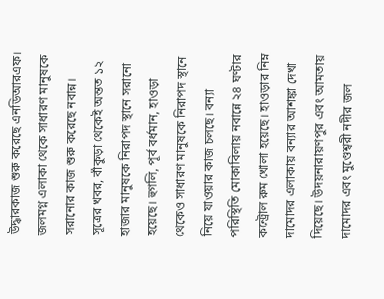উদ্ধারকাজ শুরু করেছে এনডিআরএফ। জলমগ্ন এলাকা থেকে সাধারণ মানুষকে সরানোর কাজ শুরু করেছে নবান্ন। সূত্রের খবর, বাঁকুড়া থেকেই অন্তত ১২ হাজার মানুষকে নিরাপদ স্থানে সরানো হয়েছে। হুগলি, পূর্ব বর্ধমান, হাওড়া থেকেও সাধারণ মানুষকে নিরাপদ স্থানে নিয়ে যাওয়ার কাজ চলছে। বন্যা পরিস্থিতি মোকাবিলায় নবান্নে ২৪ ঘণ্টার কন্ট্রোল রুম খোলা হয়েছে। হাওড়ার নিম্ন দামোদর এলাকায় বন্যার আশঙ্কা দেখা দিয়েছে। উদয়নারায়ণপুর এবং আমতায় দামোদর এবং মুণ্ডেশ্বরী নদীর জল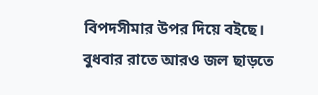বিপদসীমার উপর দিয়ে বইছে। বুধবার রাতে আরও জল ছাড়তে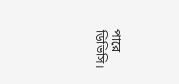পারে ডিভিসি।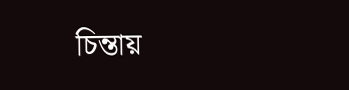চিন্তায়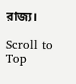রাজ্য।

Scroll to Top